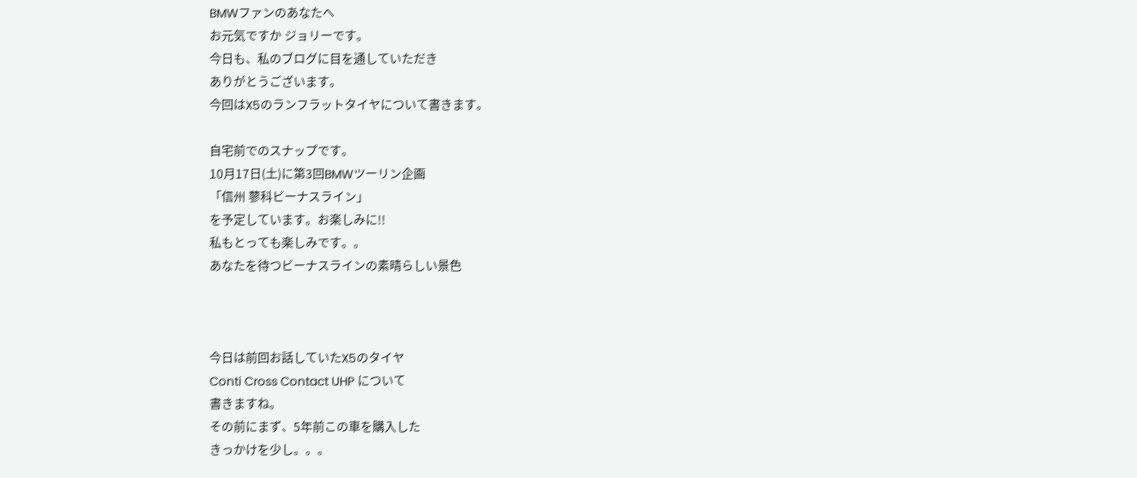BMWファンのあなたへ
お元気ですか ジョリーです。
今日も、私のブログに目を通していただき
ありがとうございます。
今回はX5のランフラットタイヤについて書きます。

自宅前でのスナップです。
10月17日(土)に第3回BMWツーリン企画
「信州 蓼科ビーナスライン」
を予定しています。お楽しみに!!
私もとっても楽しみです。。
あなたを待つビーナスラインの素晴らしい景色



今日は前回お話していたX5のタイヤ
Conti Cross Contact UHP について
書きますね。
その前にまず、5年前この車を購入した
きっかけを少し。。。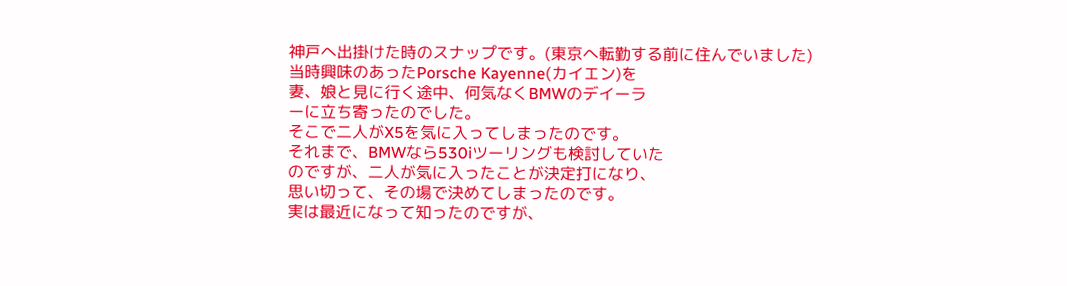神戸へ出掛けた時のスナップです。(東京へ転勤する前に住んでいました)
当時興味のあったPorsche Kayenne(カイエン)を
妻、娘と見に行く途中、何気なくBMWのデイーラ
ーに立ち寄ったのでした。
そこで二人がX5を気に入ってしまったのです。
それまで、BMWなら530iツーリングも検討していた
のですが、二人が気に入ったことが決定打になり、
思い切って、その場で決めてしまったのです。
実は最近になって知ったのですが、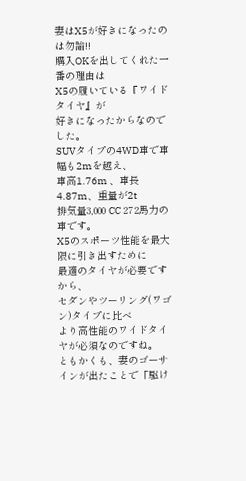妻はX5が好きになったのは勿論!!
購入OKを出してくれた一番の理由は
X5の履いている『ワイドタイヤ』が
好きになったからなのでした。
SUVタイプの4WD車で車幅も2mを越え、
車高1.76m 、車長4.87m、重量が2t
排気量3,000 CC 272馬力の車です。
X5のスポーツ性能を最大限に引き出すために
最適のタイヤが必要ですから、
セダンやツーリング(ワゴン)タイプに比べ
より高性能のワイドタイヤが必須なのですね。
ともかくも、妻のゴーサインが出たことで「駆け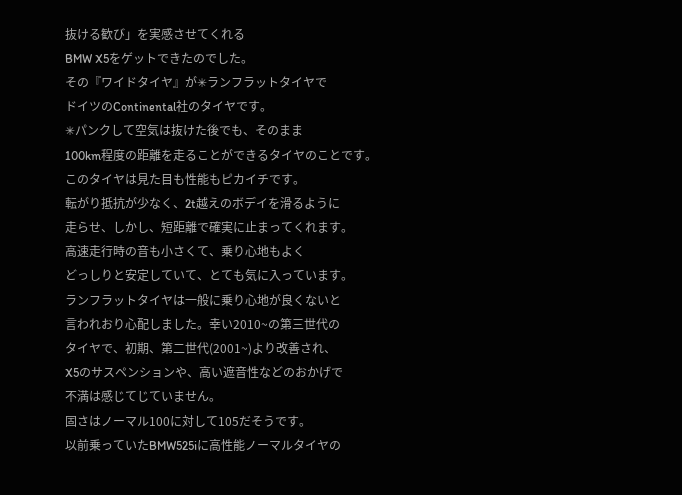抜ける歓び」を実感させてくれる
BMW X5をゲットできたのでした。
その『ワイドタイヤ』が✳ランフラットタイヤで
ドイツのContinental社のタイヤです。
✳パンクして空気は抜けた後でも、そのまま
100km程度の距離を走ることができるタイヤのことです。
このタイヤは見た目も性能もピカイチです。
転がり抵抗が少なく、2t越えのボデイを滑るように
走らせ、しかし、短距離で確実に止まってくれます。
高速走行時の音も小さくて、乗り心地もよく
どっしりと安定していて、とても気に入っています。
ランフラットタイヤは一般に乗り心地が良くないと
言われおり心配しました。幸い2010~の第三世代の
タイヤで、初期、第二世代(2001~)より改善され、
X5のサスペンションや、高い遮音性などのおかげで
不満は感じてじていません。
固さはノーマル100に対して105だそうです。
以前乗っていたBMW525iに高性能ノーマルタイヤの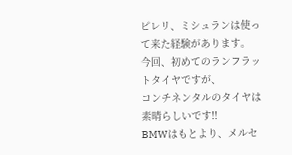ピレリ、ミシュランは使って来た経験があります。
今回、初めてのランフラットタイヤですが、
コンチネンタルのタイヤは素晴らしいです!!
BMWはもとより、メルセ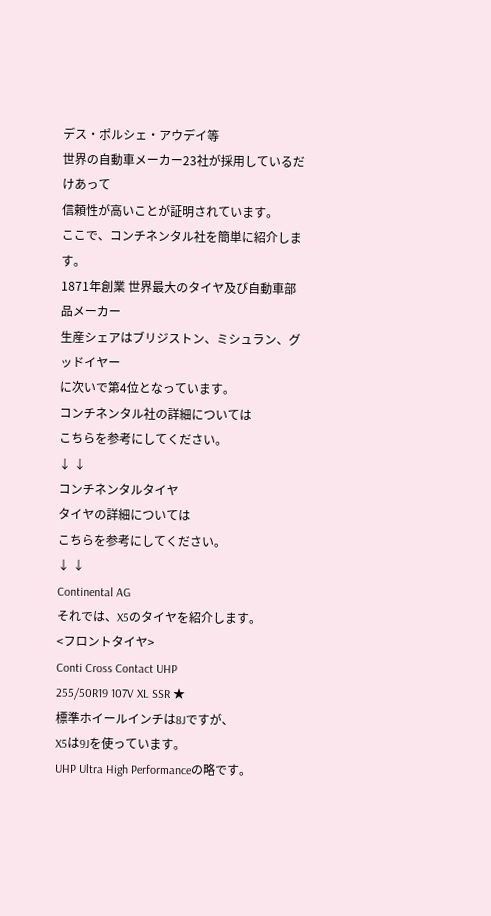デス・ポルシェ・アウデイ等
世界の自動車メーカー23社が採用しているだけあって
信頼性が高いことが証明されています。
ここで、コンチネンタル社を簡単に紹介します。
1871年創業 世界最大のタイヤ及び自動車部品メーカー
生産シェアはブリジストン、ミシュラン、グッドイヤー
に次いで第4位となっています。
コンチネンタル社の詳細については
こちらを参考にしてください。
↓ ↓
コンチネンタルタイヤ
タイヤの詳細については
こちらを参考にしてください。
↓ ↓
Continental AG
それでは、X5のタイヤを紹介します。
<フロントタイヤ>
Conti Cross Contact UHP
255/50R19 107V XL SSR ★
標準ホイールインチは8Jですが、
X5は9Jを使っています。
UHP Ultra High Performanceの略です。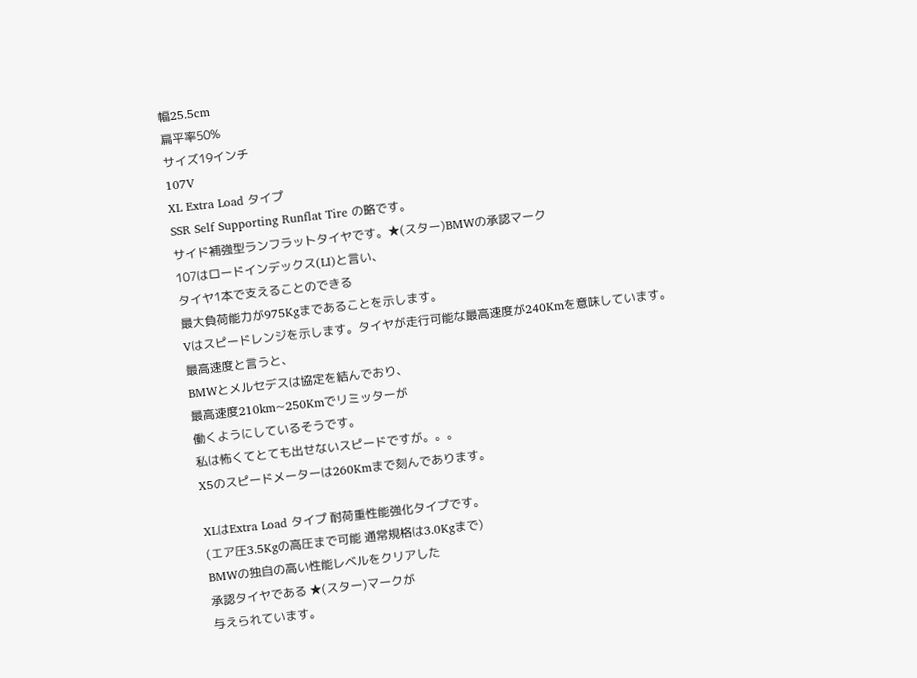幅25.5cm
扁平率50%
サイズ19インチ
107V
XL Extra Load タイプ
SSR Self Supporting Runflat Tire の略です。
サイド補強型ランフラットタイヤです。★(スター)BMWの承認マーク
107はロードインデックス(LI)と言い、
タイヤ1本で支えることのできる
最大負荷能力が975Kgまであることを示します。
Vはスピードレンジを示します。タイヤが走行可能な最高速度が240Kmを意味しています。
最高速度と言うと、
BMWとメルセデスは協定を結んでおり、
最高速度210km~250Kmでリミッターが
働くようにしているそうです。
私は怖くてとても出せないスピードですが。。。
X5のスピードメーターは260Kmまで刻んであります。

XLはExtra Load タイプ 耐荷重性能強化タイプです。
(エア圧3.5Kgの高圧まで可能 通常規格は3.0Kgまで)
BMWの独自の高い性能レベルをクリアした
承認タイヤである ★(スター)マークが
与えられています。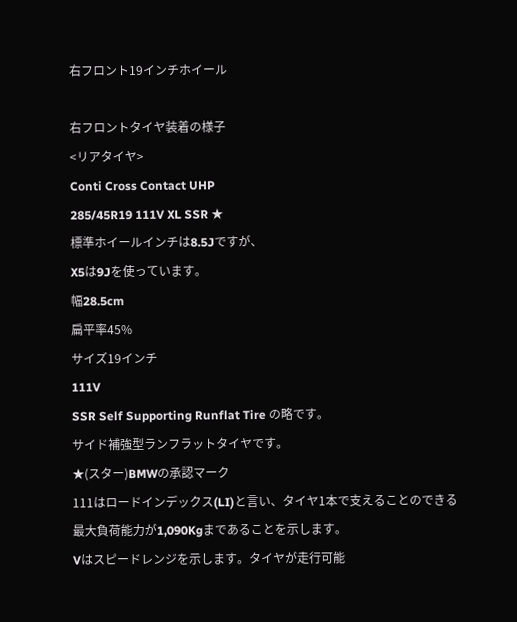右フロント19インチホイール

右フロントタイヤ装着の様子
<リアタイヤ>
Conti Cross Contact UHP
285/45R19 111V XL SSR ★
標準ホイールインチは8.5Jですが、
X5は9Jを使っています。
幅28.5cm
扁平率45%
サイズ19インチ
111V
SSR Self Supporting Runflat Tire の略です。
サイド補強型ランフラットタイヤです。
★(スター)BMWの承認マーク
111はロードインデックス(LI)と言い、タイヤ1本で支えることのできる最大負荷能力が1,090Kgまであることを示します。
Vはスピードレンジを示します。タイヤが走行可能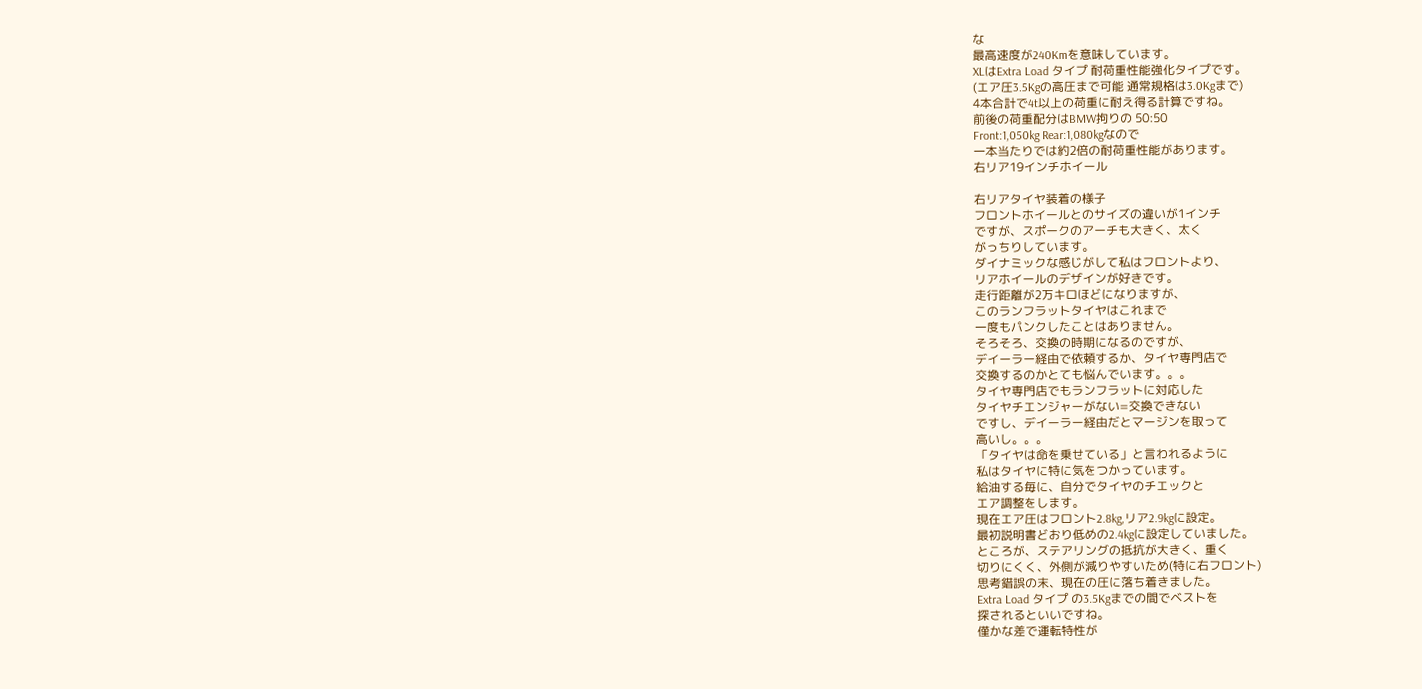な
最高速度が240Kmを意味しています。
XLはExtra Load タイプ 耐荷重性能強化タイプです。
(エア圧3.5Kgの高圧まで可能 通常規格は3.0Kgまで)
4本合計で4t以上の荷重に耐え得る計算ですね。
前後の荷重配分はBMW拘りの 50:50
Front:1,050kg Rear:1,080kgなので
一本当たりでは約2倍の耐荷重性能があります。
右リア19インチホイール

右リアタイヤ装着の様子
フロントホイールとのサイズの違いが1インチ
ですが、スポークのアーチも大きく、太く
がっちりしています。
ダイナミックな感じがして私はフロントより、
リアホイールのデザインが好きです。
走行距離が2万キロほどになりますが、
このランフラットタイヤはこれまで
一度もパンクしたことはありません。
そろそろ、交換の時期になるのですが、
デイーラー経由で依頼するか、タイヤ専門店で
交換するのかとても悩んでいます。。。
タイヤ専門店でもランフラットに対応した
タイヤチエンジャーがない=交換できない
ですし、デイーラー経由だとマージンを取って
高いし。。。
「タイヤは命を乗せている」と言われるように
私はタイヤに特に気をつかっています。
給油する毎に、自分でタイヤのチエックと
エア調整をします。
現在エア圧はフロント2.8kg,リア2.9kgに設定。
最初説明書どおり低めの2.4kgに設定していました。
ところが、ステアリングの抵抗が大きく、重く
切りにくく、外側が減りやすいため(特に右フロント)
思考錯誤の末、現在の圧に落ち着きました。
Extra Load タイプ の3.5Kgまでの間でベストを
探されるといいですね。
僅かな差で運転特性が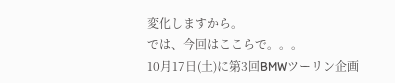変化しますから。
では、今回はここらで。。。
10月17日(土)に第3回BMWツーリン企画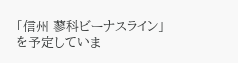「信州 蓼科ビーナスライン」
を予定していま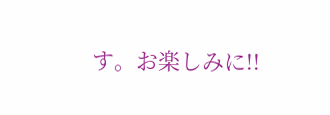す。お楽しみに!!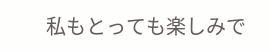私もとっても楽しみで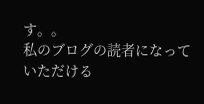す。。
私のブログの読者になっていただける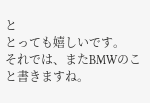と
とっても嬉しいです。
それでは、またBMWのこと書きますね。